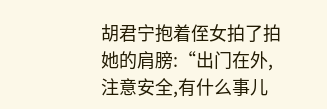胡君宁抱着侄女拍了拍她的肩膀:“出门在外,注意安全,有什么事儿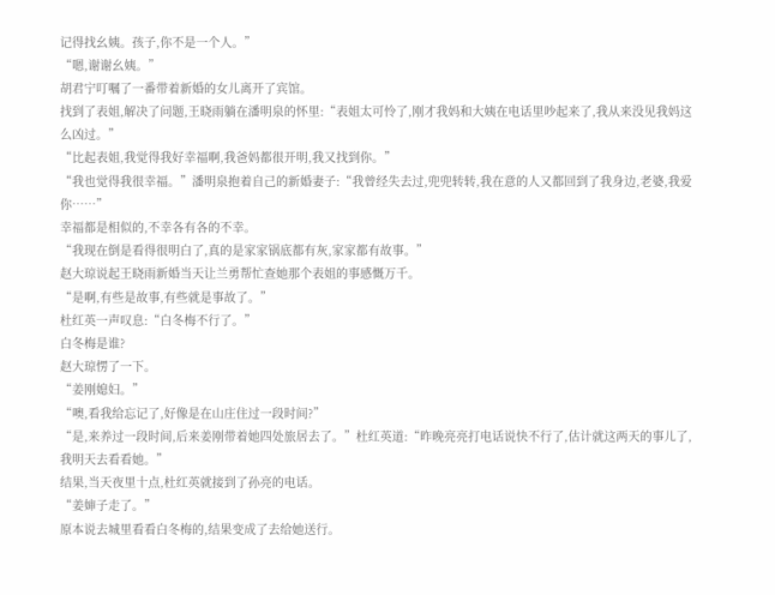记得找幺姨。孩子,你不是一个人。”
“嗯,谢谢幺姨。”
胡君宁叮嘱了一番带着新婚的女儿离开了宾馆。
找到了表姐,解决了问题,王晓雨躺在潘明泉的怀里:“表姐太可怜了,刚才我妈和大姨在电话里吵起来了,我从来没见我妈这么凶过。”
“比起表姐,我觉得我好幸福啊,我爸妈都很开明,我又找到你。”
“我也觉得我很幸福。”潘明泉抱着自己的新婚妻子:“我曾经失去过,兜兜转转,我在意的人又都回到了我身边,老婆,我爱你……”
幸福都是相似的,不幸各有各的不幸。
“我现在倒是看得很明白了,真的是家家锅底都有灰,家家都有故事。”
赵大琼说起王晓雨新婚当天让兰勇帮忙查她那个表姐的事感慨万千。
“是啊,有些是故事,有些就是事故了。”
杜红英一声叹息:“白冬梅不行了。”
白冬梅是谁?
赵大琼愣了一下。
“姜刚媳妇。”
“噢,看我给忘记了,好像是在山庄住过一段时间?”
“是,来养过一段时间,后来姜刚带着她四处旅居去了。”杜红英道:“昨晚亮亮打电话说快不行了,估计就这两天的事儿了,我明天去看看她。”
结果,当天夜里十点,杜红英就接到了孙亮的电话。
“姜婶子走了。”
原本说去城里看看白冬梅的,结果变成了去给她送行。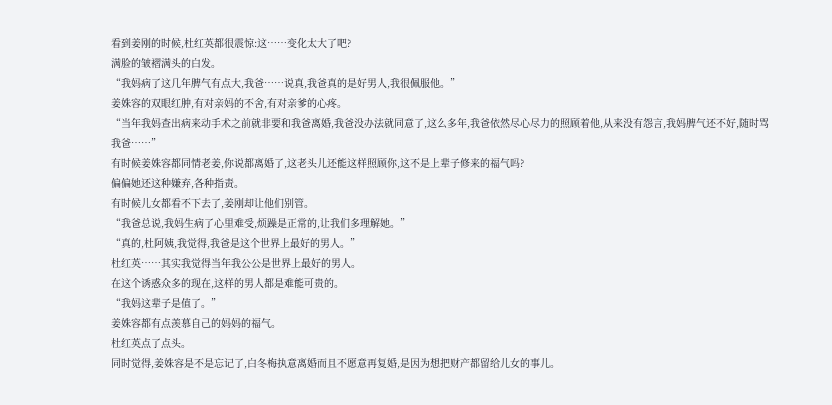看到姜刚的时候,杜红英都很震惊:这……变化太大了吧?
满脸的皱褶满头的白发。
“我妈病了这几年脾气有点大,我爸……说真,我爸真的是好男人,我很佩服他。”
姜姝容的双眼红肿,有对亲妈的不舍,有对亲爹的心疼。
“当年我妈查出病来动手术之前就非要和我爸离婚,我爸没办法就同意了,这么多年,我爸依然尽心尽力的照顾着他,从来没有怨言,我妈脾气还不好,随时骂我爸……”
有时候姜姝容都同情老姜,你说都离婚了,这老头儿还能这样照顾你,这不是上辈子修来的福气吗?
偏偏她还这种嫌弃,各种指责。
有时候儿女都看不下去了,姜刚却让他们别管。
“我爸总说,我妈生病了心里难受,烦躁是正常的,让我们多理解她。”
“真的,杜阿姨,我觉得,我爸是这个世界上最好的男人。”
杜红英……其实我觉得当年我公公是世界上最好的男人。
在这个诱惑众多的现在,这样的男人都是难能可贵的。
“我妈这辈子是值了。”
姜姝容都有点羡慕自己的妈妈的福气。
杜红英点了点头。
同时觉得,姜姝容是不是忘记了,白冬梅执意离婚而且不愿意再复婚,是因为想把财产都留给儿女的事儿。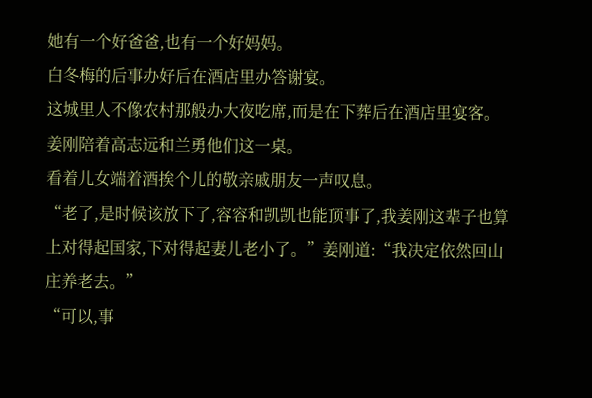她有一个好爸爸,也有一个好妈妈。
白冬梅的后事办好后在酒店里办答谢宴。
这城里人不像农村那般办大夜吃席,而是在下葬后在酒店里宴客。
姜刚陪着高志远和兰勇他们这一桌。
看着儿女端着酒挨个儿的敬亲戚朋友一声叹息。
“老了,是时候该放下了,容容和凯凯也能顶事了,我姜刚这辈子也算上对得起国家,下对得起妻儿老小了。”姜刚道:“我决定依然回山庄养老去。”
“可以,事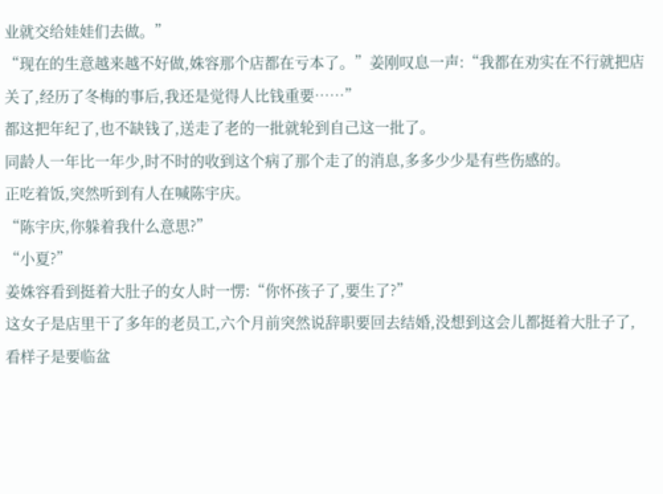业就交给娃娃们去做。”
“现在的生意越来越不好做,姝容那个店都在亏本了。”姜刚叹息一声:“我都在劝实在不行就把店关了,经历了冬梅的事后,我还是觉得人比钱重要……”
都这把年纪了,也不缺钱了,送走了老的一批就轮到自己这一批了。
同龄人一年比一年少,时不时的收到这个病了那个走了的消息,多多少少是有些伤感的。
正吃着饭,突然听到有人在喊陈宇庆。
“陈宇庆,你躲着我什么意思?”
“小夏?”
姜姝容看到挺着大肚子的女人时一愣:“你怀孩子了,要生了?”
这女子是店里干了多年的老员工,六个月前突然说辞职要回去结婚,没想到这会儿都挺着大肚子了,看样子是要临盆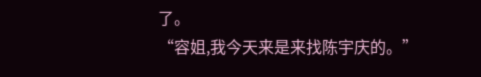了。
“容姐,我今天来是来找陈宇庆的。”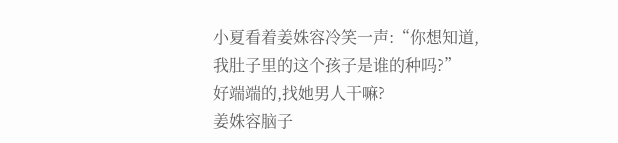小夏看着姜姝容冷笑一声:“你想知道,我肚子里的这个孩子是谁的种吗?”
好端端的,找她男人干嘛?
姜姝容脑子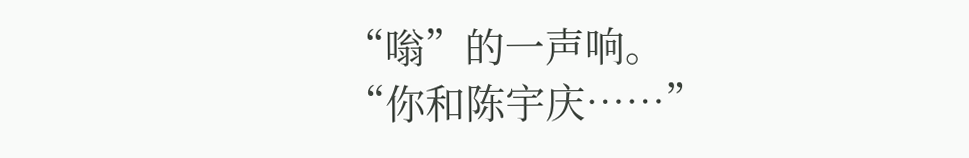“嗡”的一声响。
“你和陈宇庆……”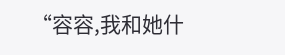“容容,我和她什